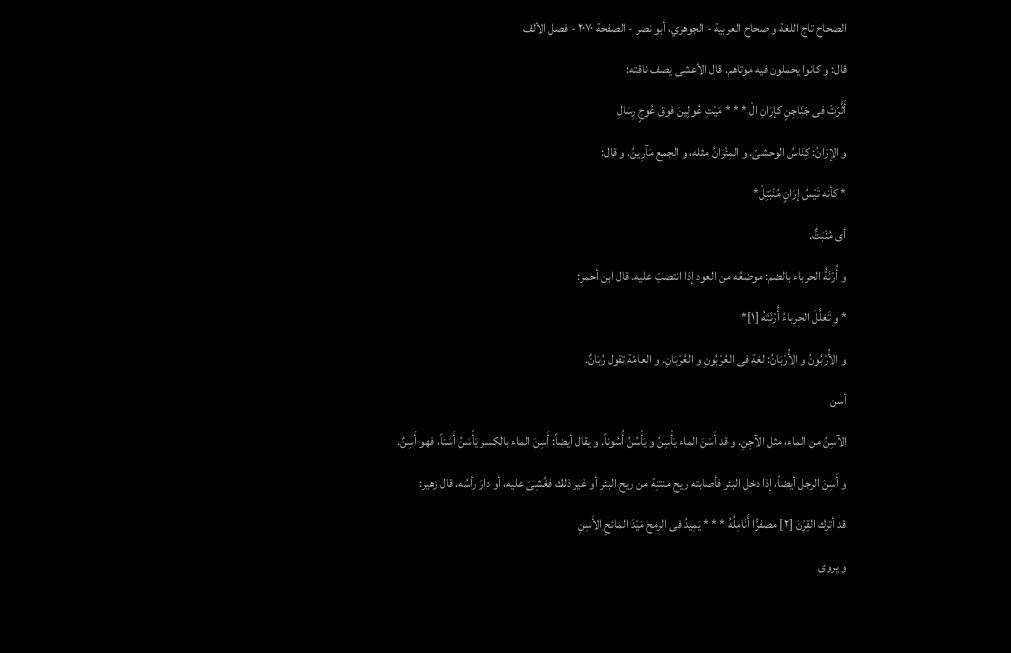الصحاح تاج اللغة و صحاح العربية - الجوهري، أبو نصر - الصفحة ٢٠٧٠ - فصل الألف
قال: و كانوا يحملون فيه موتاهم. قال الأعشى يصف ناقته:
أَثَّرَتْ فى جَنَاجِنٍ كإرَانِ الْ * * * مَيْتِ عُولِينَ فوق عُوجٍ رِسَالِ
و الإرَانُ: كِنَاسُ الوحشىّ. و المِئْرَانُ مثله، و الجمع مَآرِينُ. و قال:
* كأنه تَيْسُ إرَانٍ مُنْبَتِلْ*
أى مُنْبَتٌّ.
و أُرْنَةُ الحرباء بالضم: موضعُه من العود إذا انتصبَ عليه. قال ابن أحمر:
* و تَعَلَّلَ الحرباءُ أُرْنَتَهُ [١]*
و الأُرْبُونُ و الأُرْبَانُ: لغة فى العُرْبُونِ و العُرْبَانِ. و العامّة تقول رُبَانٌ.
أسن
الآسِنُ من الماء، مثل الآجِنِ. و قد أَسَنَ الماء يَأْسِنُ و يَأْسُنُ أُسُوناً. و يقال أيضاً: أَسِنَ الماء بالكسر يَأْسَنُ أَسَناً، فهو أَسِنٌ.
و أَسِنَ الرجل أيضاً، إذا دخل البئر فأصابته ريح منتنِة من ريح البئر أو غير ذلك فغُشِىَ عليه، أو دارَ رأسُه. قال زهير:
قد أترك القِرْنَ [٢] مصفرًّا أَنَامِلُهُ * * * يَمِيدُ فى الرمح مَيْدَ المائحِ الأَسِنِ
و يروى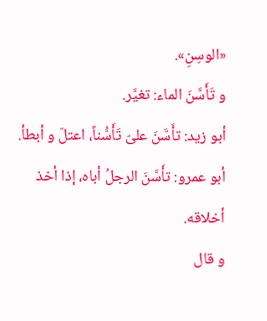«الوسِنِ».
و تَأَسَّنَ الماء: تغيَّر.
أبو زيد: تأَسَّنَ علىّ تَأَسُّناً، اعتلّ و أبطأ.
أبو عمرو: تأَسَّنَ الرجلُ أباه، إذا أخذ أخلاقه.
و قال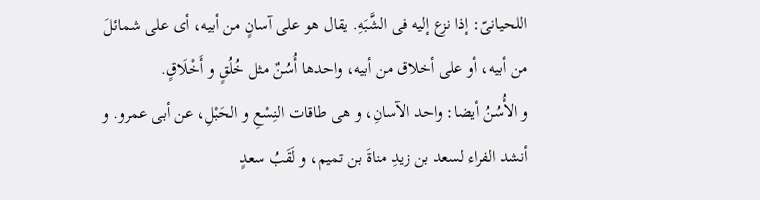اللحيانىّ: إذا نزع إليه فى الشَّبَهِ. يقال هو على آسانٍ من أبيه، أى على شمائلَ من أبيه، أو على أخلاق من أبيه، واحدها أُسُنٌ مثل خُلُقٍ و أَخْلَاقٍ.
و الأُسُنُ أيضا: واحد الآسانِ، و هى طاقات النِسْعِ و الحَبْلِ، عن أبى عمرو. و أنشد الفراء لسعد بن زيدِ مناةَ بن تميم، و لَقَبُ سعدٍ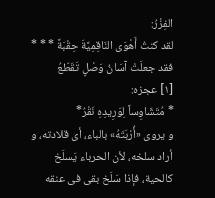الفِزْرُ:
لقد كنتُ أَهْوَى النَاقِمِيَّةَ حِقْبَةً * * * فقد جعلَتْ آسَانُ وَصْلٍ تَقَطّعُ
[١] عجزه:
* مُتَشَاوِساً لِوَرِيدِهِ نَقْرُ*
و يروى «أُرْبَتَهُ» بالباء، أى قلادته، و أراد سلخه، لأن الحرباء يَسلَخ كالحية، فإذا سَلَخ بقى فى عنقه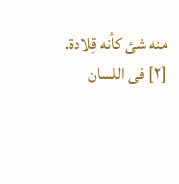منه شئ كأنه قِلادة.
[٢] فى اللسان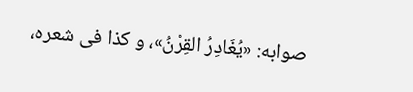صوابه: «يُغَادِرُ القِرْنُ»، و كذا فى شعره،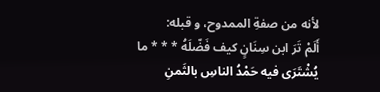لأنه من صفةِ الممدوح، و قبله:
أَلَمْ تَرَ ابن سِنَانٍ كيف فَضّلَهُ * * * ما يُشْتَرَى فيه حَمْدُ الناسِ بالثَمنِ